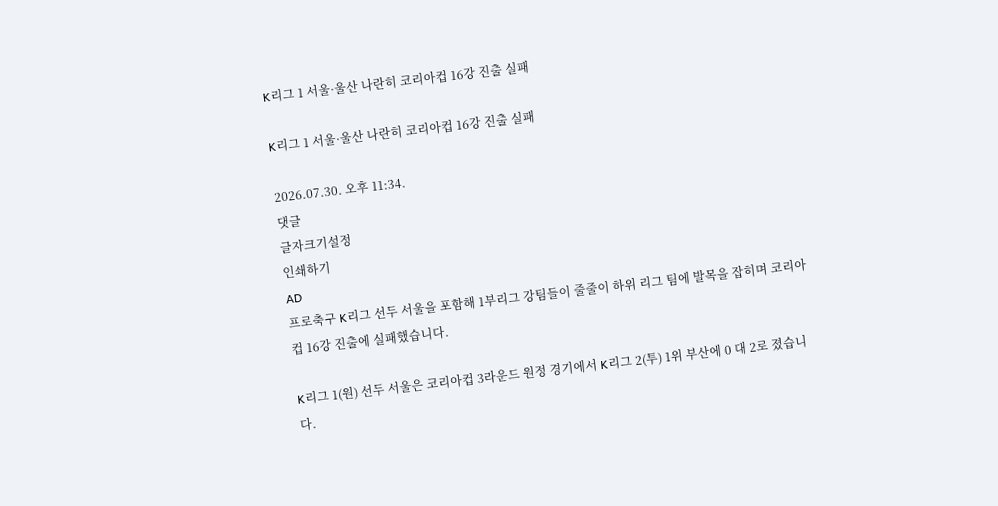K리그 1 서울·울산 나란히 코리아컵 16강 진출 실패

K리그 1 서울·울산 나란히 코리아컵 16강 진출 실패

2026.07.30. 오후 11:34.
댓글
글자크기설정
인쇄하기
AD
프로축구 K리그 선두 서울을 포함해 1부리그 강팀들이 줄줄이 하위 리그 팀에 발목을 잡히며 코리아컵 16강 진출에 실패했습니다.

K리그 1(원) 선두 서울은 코리아컵 3라운드 원정 경기에서 K리그 2(투) 1위 부산에 0 대 2로 졌습니다.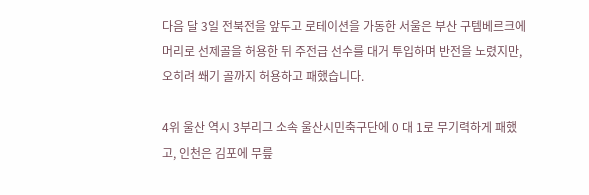다음 달 3일 전북전을 앞두고 로테이션을 가동한 서울은 부산 구템베르크에 머리로 선제골을 허용한 뒤 주전급 선수를 대거 투입하며 반전을 노렸지만, 오히려 쐐기 골까지 허용하고 패했습니다.

4위 울산 역시 3부리그 소속 울산시민축구단에 0 대 1로 무기력하게 패했고, 인천은 김포에 무릎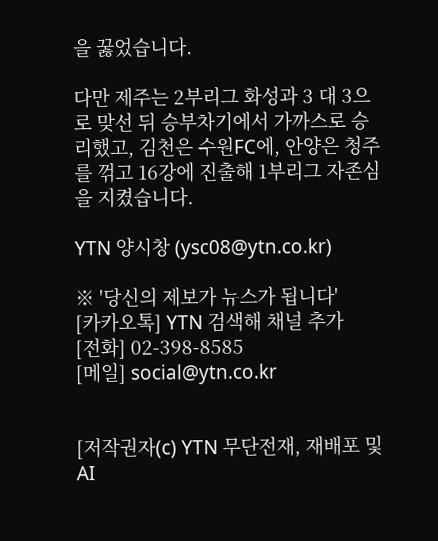을 꿇었습니다.

다만 제주는 2부리그 화성과 3 대 3으로 맞선 뒤 승부차기에서 가까스로 승리했고, 김천은 수원FC에, 안양은 청주를 꺾고 16강에 진출해 1부리그 자존심을 지켰습니다.

YTN 양시창 (ysc08@ytn.co.kr)

※ '당신의 제보가 뉴스가 됩니다'
[카카오톡] YTN 검색해 채널 추가
[전화] 02-398-8585
[메일] social@ytn.co.kr


[저작권자(c) YTN 무단전재, 재배포 및 AI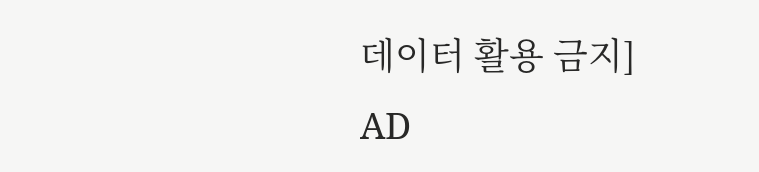데이터 활용 금지]
AD